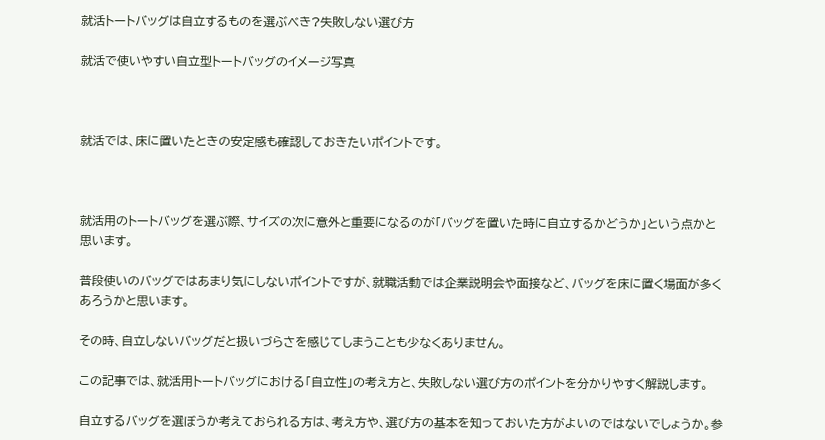就活トートバッグは自立するものを選ぶべき?失敗しない選び方

就活で使いやすい自立型トートバッグのイメージ写真



就活では、床に置いたときの安定感も確認しておきたいポイントです。



就活用のトートバッグを選ぶ際、サイズの次に意外と重要になるのが「バッグを置いた時に自立するかどうか」という点かと思います。

普段使いのバッグではあまり気にしないポイントですが、就職活動では企業説明会や面接など、バッグを床に置く場面が多くあろうかと思います。

その時、自立しないバッグだと扱いづらさを感じてしまうことも少なくありません。

この記事では、就活用トートバッグにおける「自立性」の考え方と、失敗しない選び方のポイントを分かりやすく解説します。

自立するバッグを選ぼうか考えておられる方は、考え方や、選び方の基本を知っておいた方がよいのではないでしょうか。参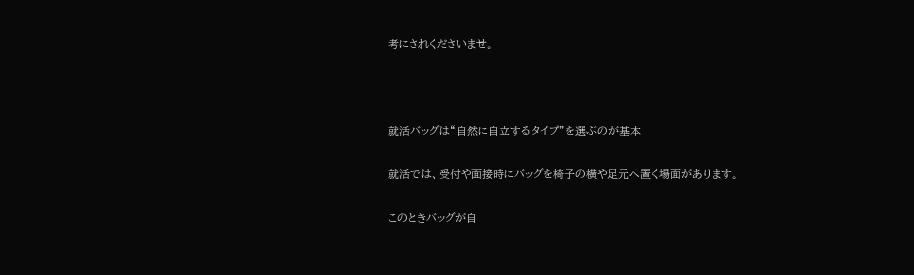考にされくださいませ。



就活バッグは“自然に自立するタイプ”を選ぶのが基本

就活では、受付や面接時にバッグを椅子の横や足元へ置く場面があります。

このときバッグが自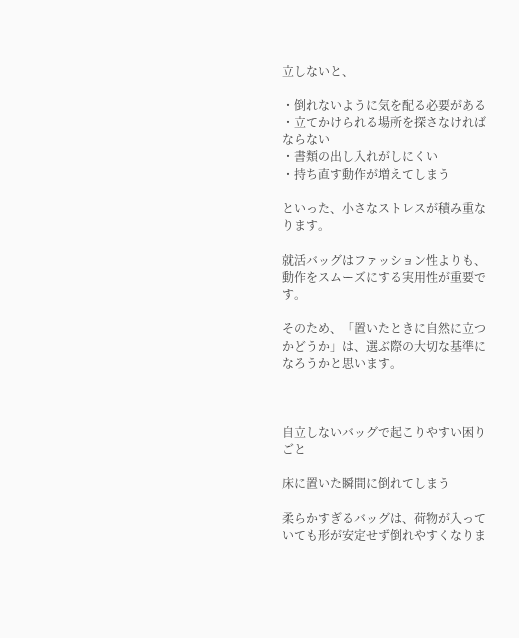立しないと、

・倒れないように気を配る必要がある
・立てかけられる場所を探さなければならない
・書類の出し入れがしにくい
・持ち直す動作が増えてしまう

といった、小さなストレスが積み重なります。

就活バッグはファッション性よりも、動作をスムーズにする実用性が重要です。

そのため、「置いたときに自然に立つかどうか」は、選ぶ際の大切な基準になろうかと思います。



自立しないバッグで起こりやすい困りごと

床に置いた瞬間に倒れてしまう

柔らかすぎるバッグは、荷物が入っていても形が安定せず倒れやすくなりま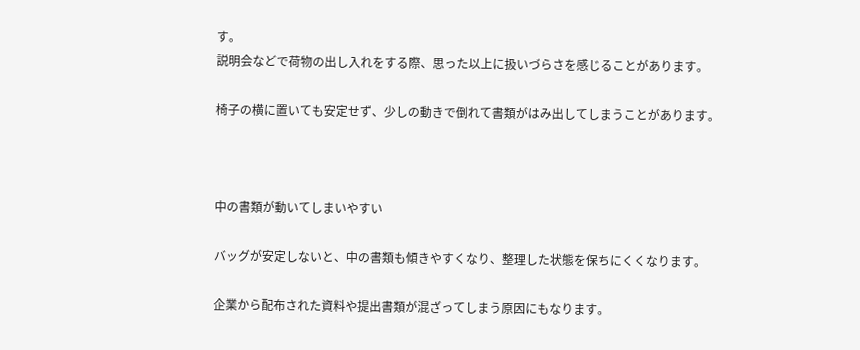す。
説明会などで荷物の出し入れをする際、思った以上に扱いづらさを感じることがあります。

椅子の横に置いても安定せず、少しの動きで倒れて書類がはみ出してしまうことがあります。



中の書類が動いてしまいやすい

バッグが安定しないと、中の書類も傾きやすくなり、整理した状態を保ちにくくなります。

企業から配布された資料や提出書類が混ざってしまう原因にもなります。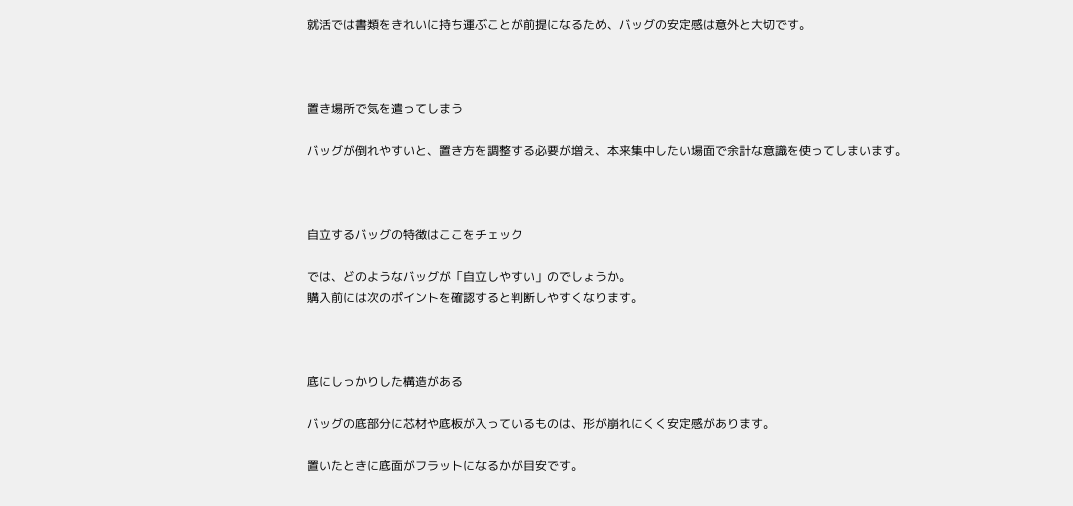就活では書類をきれいに持ち運ぶことが前提になるため、バッグの安定感は意外と大切です。



置き場所で気を遣ってしまう

バッグが倒れやすいと、置き方を調整する必要が増え、本来集中したい場面で余計な意識を使ってしまいます。



自立するバッグの特徴はここをチェック

では、どのようなバッグが「自立しやすい」のでしょうか。
購入前には次のポイントを確認すると判断しやすくなります。



底にしっかりした構造がある

バッグの底部分に芯材や底板が入っているものは、形が崩れにくく安定感があります。

置いたときに底面がフラットになるかが目安です。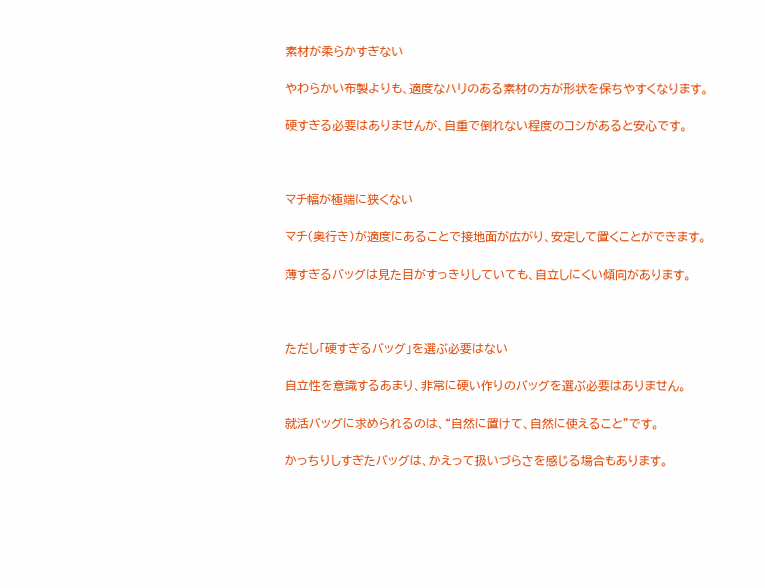素材が柔らかすぎない

やわらかい布製よりも、適度なハリのある素材の方が形状を保ちやすくなります。

硬すぎる必要はありませんが、自重で倒れない程度のコシがあると安心です。



マチ幅が極端に狭くない

マチ(奥行き)が適度にあることで接地面が広がり、安定して置くことができます。

薄すぎるバッグは見た目がすっきりしていても、自立しにくい傾向があります。



ただし「硬すぎるバッグ」を選ぶ必要はない

自立性を意識するあまり、非常に硬い作りのバッグを選ぶ必要はありません。

就活バッグに求められるのは、“自然に置けて、自然に使えること”です。

かっちりしすぎたバッグは、かえって扱いづらさを感じる場合もあります。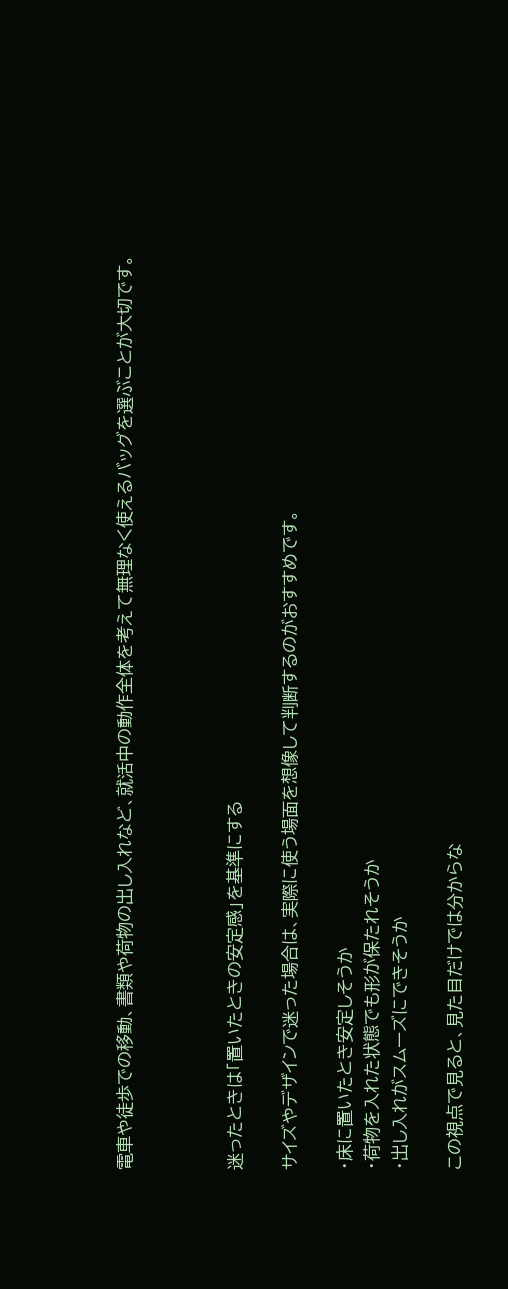電車や徒歩での移動、書類や荷物の出し入れなど、就活中の動作全体を考えて無理なく使えるバッグを選ぶことが大切です。



迷ったときは「置いたときの安定感」を基準にする

サイズやデザインで迷った場合は、実際に使う場面を想像して判断するのがおすすめです。

・床に置いたとき安定しそうか
・荷物を入れた状態でも形が保たれそうか
・出し入れがスムーズにできそうか

この視点で見ると、見た目だけでは分からな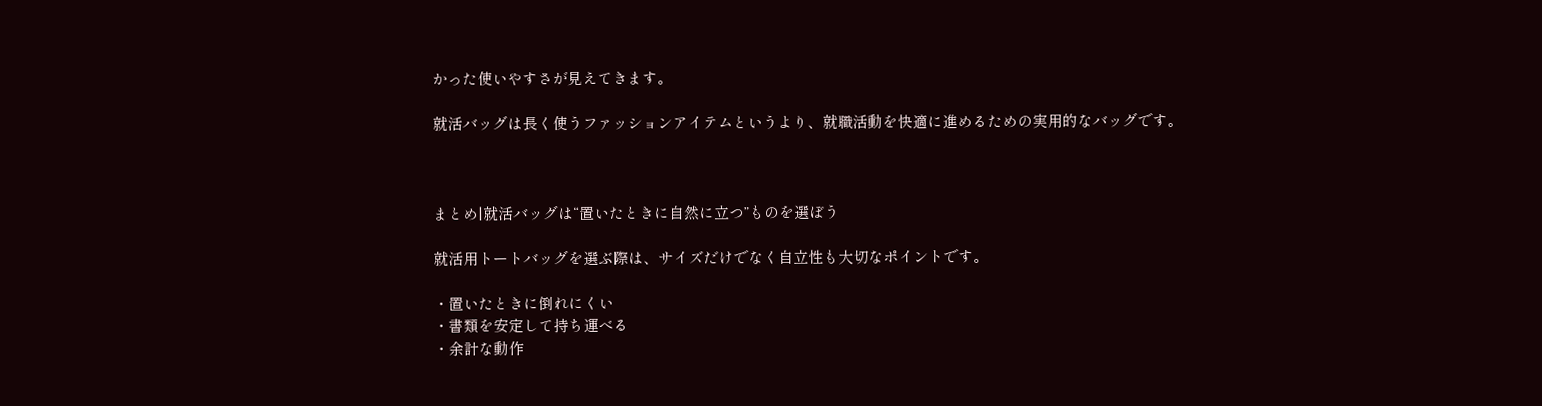かった使いやすさが見えてきます。

就活バッグは長く使うファッションアイテムというより、就職活動を快適に進めるための実用的なバッグです。



まとめ|就活バッグは“置いたときに自然に立つ”ものを選ぼう

就活用トートバッグを選ぶ際は、サイズだけでなく自立性も大切なポイントです。

・置いたときに倒れにくい
・書類を安定して持ち運べる
・余計な動作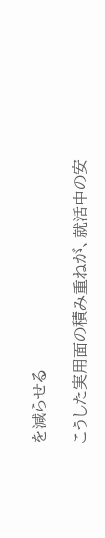を減らせる

こうした実用面の積み重ねが、就活中の安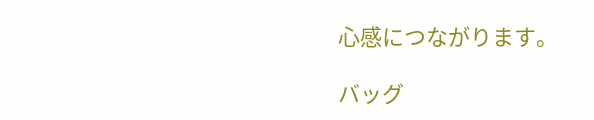心感につながります。

バッグ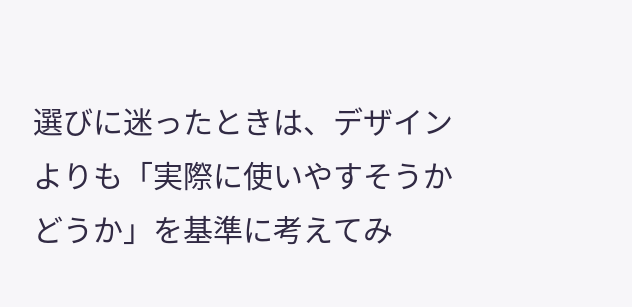選びに迷ったときは、デザインよりも「実際に使いやすそうかどうか」を基準に考えてみ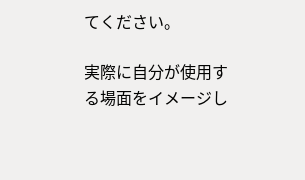てください。

実際に自分が使用する場面をイメージし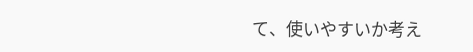て、使いやすいか考え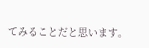てみることだと思います。